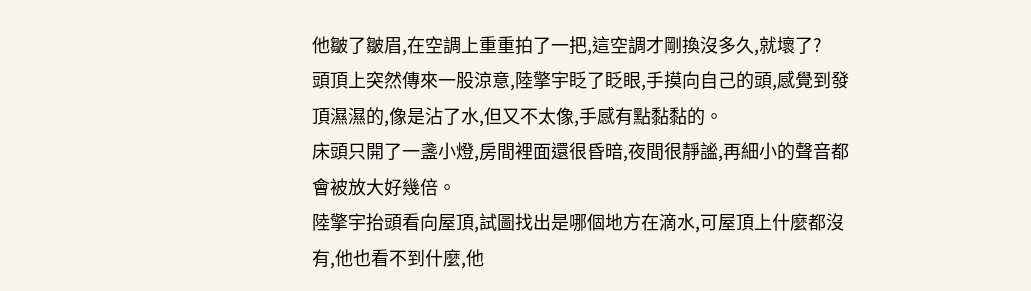他皺了皺眉,在空調上重重拍了一把,這空調才剛換沒多久,就壞了?
頭頂上突然傳來一股涼意,陸擎宇眨了眨眼,手摸向自己的頭,感覺到發頂濕濕的,像是沾了水,但又不太像,手感有點黏黏的。
床頭只開了一盞小燈,房間裡面還很昏暗,夜間很靜謐,再細小的聲音都會被放大好幾倍。
陸擎宇抬頭看向屋頂,試圖找出是哪個地方在滴水,可屋頂上什麼都沒有,他也看不到什麼,他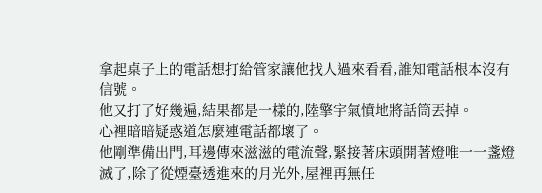拿起桌子上的電話想打給管家讓他找人過來看看,誰知電話根本沒有信號。
他又打了好幾遍,結果都是一樣的,陸擎宇氣憤地將話筒丟掉。
心裡暗暗疑惑道怎麼連電話都壞了。
他剛準備出門,耳邊傳來滋滋的電流聲,緊接著床頭開著燈唯一一盞燈滅了,除了從煙臺透進來的月光外,屋裡再無任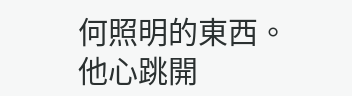何照明的東西。
他心跳開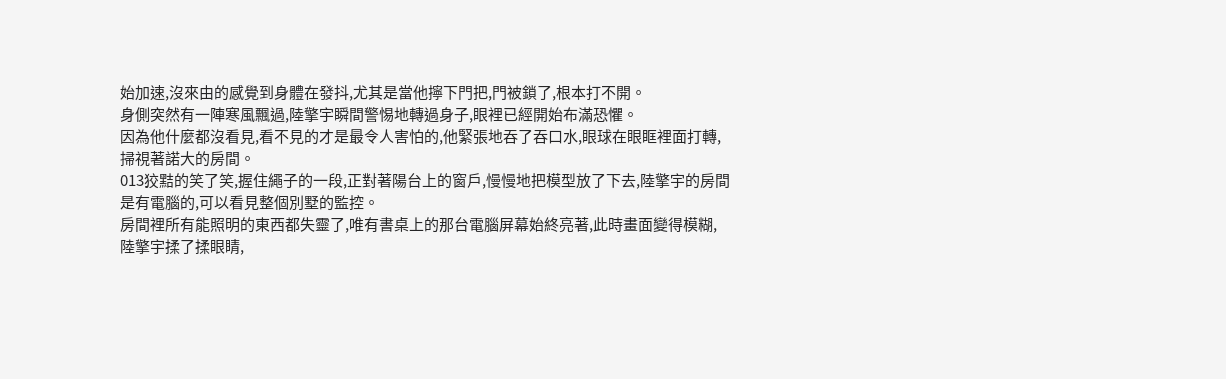始加速,沒來由的感覺到身體在發抖,尤其是當他擰下門把,門被鎖了,根本打不開。
身側突然有一陣寒風飄過,陸擎宇瞬間警惕地轉過身子,眼裡已經開始布滿恐懼。
因為他什麼都沒看見,看不見的才是最令人害怕的,他緊張地吞了吞口水,眼球在眼眶裡面打轉,掃視著諾大的房間。
013狡黠的笑了笑,握住繩子的一段,正對著陽台上的窗戶,慢慢地把模型放了下去,陸擎宇的房間是有電腦的,可以看見整個別墅的監控。
房間裡所有能照明的東西都失靈了,唯有書桌上的那台電腦屏幕始終亮著,此時畫面變得模糊,陸擎宇揉了揉眼睛,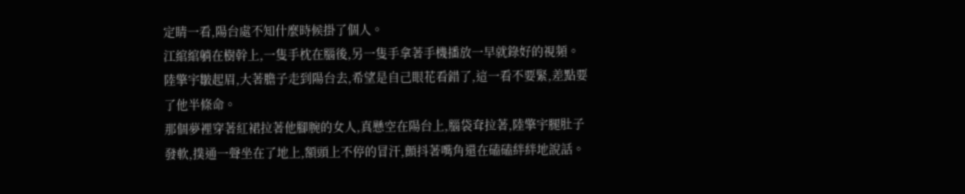定睛一看,陽台處不知什麼時候掛了個人。
江綰綰躺在樹幹上,一隻手枕在腦後,另一隻手拿著手機播放一早就錄好的視頻。
陸擎宇皺起眉,大著膽子走到陽台去,希望是自己眼花看錯了,這一看不要緊,差點要了他半條命。
那個夢裡穿著紅裙拉著他腳腕的女人,真懸空在陽台上,腦袋耷拉著,陸擎宇腿肚子發軟,撲通一聲坐在了地上,額頭上不停的冒汗,顫抖著嘴角還在磕磕絆絆地說話。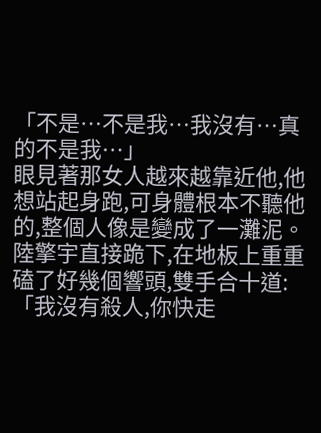「不是…不是我…我沒有…真的不是我…」
眼見著那女人越來越靠近他,他想站起身跑,可身體根本不聽他的,整個人像是變成了一灘泥。
陸擎宇直接跪下,在地板上重重磕了好幾個響頭,雙手合十道:
「我沒有殺人,你快走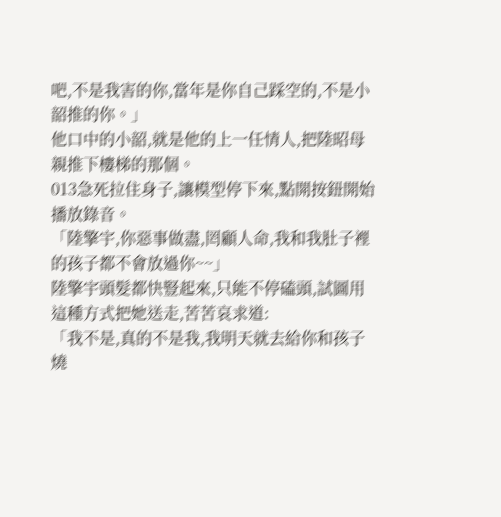吧,不是我害的你,當年是你自己踩空的,不是小韶推的你。」
他口中的小韶,就是他的上一任情人,把陸昭母親推下樓梯的那個。
013急死拉住身子,讓模型停下來,點開按鈕開始播放錄音。
「陸擎宇,你惡事做盡,罔顧人命,我和我肚子裡的孩子都不會放過你~~」
陸擎宇頭髮都快豎起來,只能不停磕頭,試圖用這種方式把她送走,苦苦哀求道:
「我不是,真的不是我,我明天就去給你和孩子燒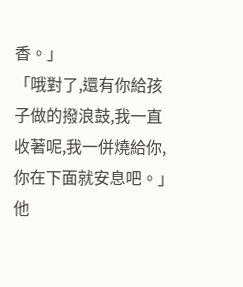香。」
「哦對了,還有你給孩子做的撥浪鼓,我一直收著呢,我一併燒給你,你在下面就安息吧。」
他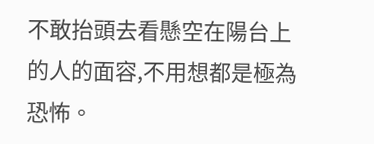不敢抬頭去看懸空在陽台上的人的面容,不用想都是極為恐怖。